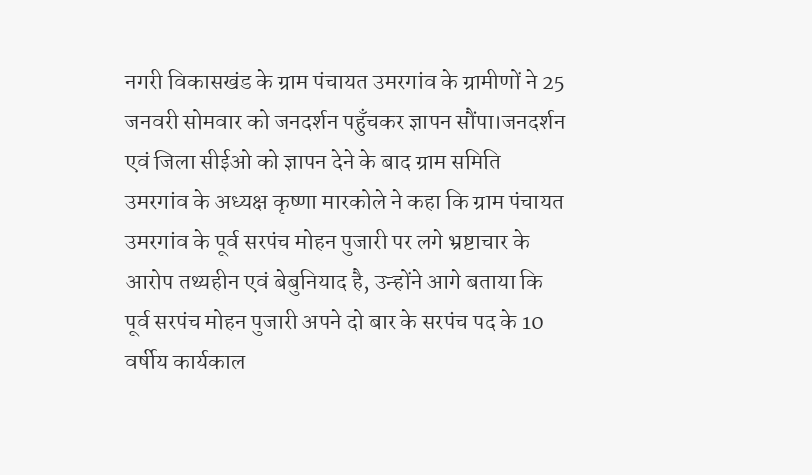नगरी विकासखंड के ग्राम पंचायत उमरगांव के ग्रामीणों ने 25 जनवरी सोमवार को जनदर्शन पहुँचकर ज्ञापन सौंपा।जनदर्शन एवं जिला सीईओ को ज्ञापन देने के बाद ग्राम समिति उमरगांव के अध्यक्ष कृष्णा मारकोले ने कहा कि ग्राम पंचायत उमरगांव के पूर्व सरपंच मोहन पुजारी पर लगे भ्रष्टाचार के आरोप तथ्यहीन एवं बेबुनियाद है, उन्होंने आगे बताया कि पूर्व सरपंच मोहन पुजारी अपने दो बार के सरपंच पद के 10 वर्षीय कार्यकाल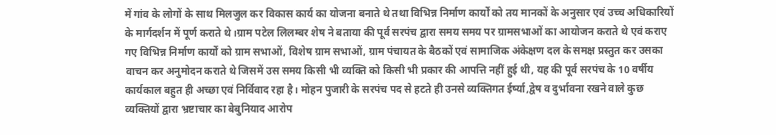में गांव के लोगों के साथ मिलजुल कर विकास कार्य का योजना बनाते थे तथा विभिन्न निर्माण कार्यों को तय मानकों के अनुसार एवं उच्च अधिकारियों के मार्गदर्शन में पूर्ण कराते थे।ग्राम पटेल लिलम्बर शेष ने बताया की पूर्व सरपंच द्वारा समय समय पर ग्रामसभाओं का आयोजन कराते थे एवं कराए गए विभिन्न निर्माण कार्यों को ग्राम सभाओं, विशेष ग्राम सभाओं, ग्राम पंचायत के बैठकों एवं सामाजिक अंकेक्षण दल के समक्ष प्रस्तुत कर उसका वाचन कर अनुमोदन कराते थे जिसमें उस समय किसी भी व्यक्ति को किसी भी प्रकार की आपत्ति नहीं हुई थी, यह की पूर्व सरपंच के 10 वर्षीय कार्यकाल बहुत ही अच्छा एवं निर्विवाद रहा है। मोहन पुजारी के सरपंच पद से हटते ही उनसे व्यक्तिगत ईर्ष्या,द्वेष व दुर्भावना रखने वाले कुछ व्यक्तियों द्वारा भ्रष्टाचार का बेबुनियाद आरोप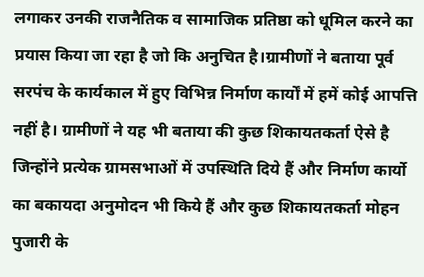लगाकर उनकी राजनैतिक व सामाजिक प्रतिष्ठा को धूमिल करने का प्रयास किया जा रहा है जो कि अनुचित है।ग्रामीणों ने बताया पूर्व सरपंच के कार्यकाल में हुए विभिन्न निर्माण कार्यों में हमें कोई आपत्ति नहीं है। ग्रामीणों ने यह भी बताया की कुछ शिकायतकर्ता ऐसे है जिन्होंने प्रत्येक ग्रामसभाओं में उपस्थिति दिये हैं और निर्माण कार्यो का बकायदा अनुमोदन भी किये हैं और कुछ शिकायतकर्ता मोहन पुजारी के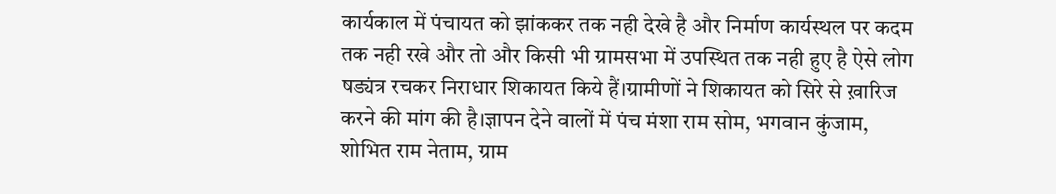कार्यकाल में पंचायत को झांककर तक नही देखे है और निर्माण कार्यस्थल पर कदम तक नही रखे और तो और किसी भी ग्रामसभा में उपस्थित तक नही हुए है ऐसे लोग षड्यंत्र रचकर निराधार शिकायत किये हैं।ग्रामीणों ने शिकायत को सिरे से ख़ारिज करने की मांग की है।ज्ञापन देने वालों में पंच मंशा राम सोम, भगवान कुंजाम, शोभित राम नेताम, ग्राम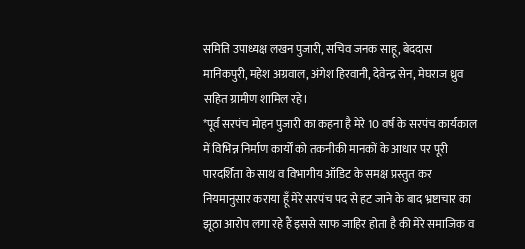समिति उपाध्यक्ष लखन पुजारी, सचिव जनक साहू, बेददास मानिकपुरी, महेश अग्रवाल, अंगेश हिरवानी, देवेन्द्र सेन, मेघराज ध्रुव सहित ग्रामीण शामिल रहे।
*पूर्व सरपंच मोहन पुजारी का कहना है मेरे 10 वर्ष के सरपंच कार्यकाल में विभिन्न निर्माण कार्यों को तकनीकी मानकों के आधार पर पूरी पारदर्शिता के साथ व विभागीय ऑडिट के समक्ष प्रस्तुत कर नियमानुसार कराया हूँ मेरे सरपंच पद से हट जाने के बाद भ्रष्टाचार का झूठा आरोप लगा रहे हैं इससे साफ जाहिर होता है की मेरे समाजिक व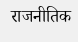राजनीतिक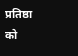प्रतिष्ठा को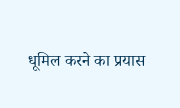धूमिल करने का प्रयास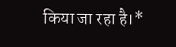किया जा रहा है।*